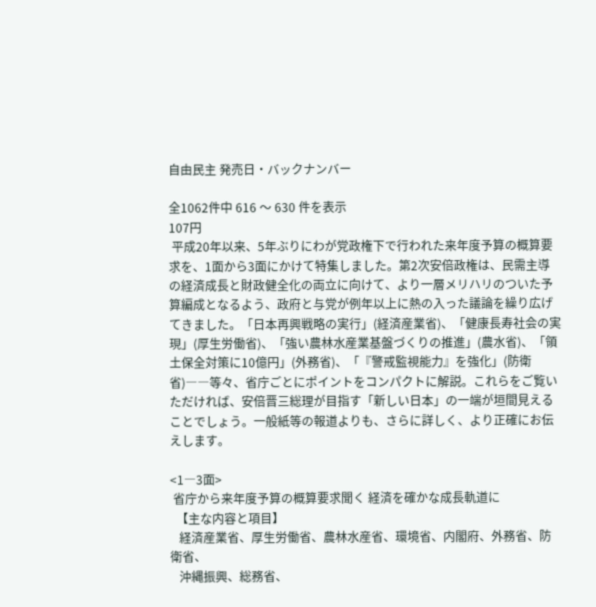自由民主 発売日・バックナンバー

全1062件中 616 〜 630 件を表示
107円
 平成20年以来、5年ぶりにわが党政権下で行われた来年度予算の概算要求を、1面から3面にかけて特集しました。第2次安倍政権は、民需主導の経済成長と財政健全化の両立に向けて、より一層メリハリのついた予算編成となるよう、政府と与党が例年以上に熱の入った議論を繰り広げてきました。「日本再興戦略の実行」(経済産業省)、「健康長寿社会の実現」(厚生労働省)、「強い農林水産業基盤づくりの推進」(農水省)、「領土保全対策に10億円」(外務省)、「『警戒監視能力』を強化」(防衛省)――等々、省庁ごとにポイントをコンパクトに解説。これらをご覧いただければ、安倍晋三総理が目指す「新しい日本」の一端が垣間見えることでしょう。一般紙等の報道よりも、さらに詳しく、より正確にお伝えします。

<1―3面>
 省庁から来年度予算の概算要求聞く 経済を確かな成長軌道に
  【主な内容と項目】
   経済産業省、厚生労働省、農林水産省、環境省、内閣府、外務省、防衛省、
   沖縄振興、総務省、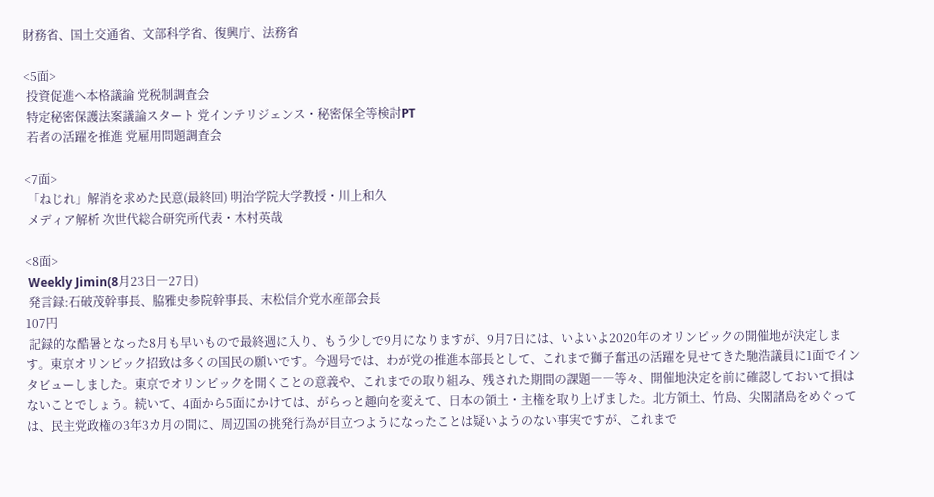財務省、国土交通省、文部科学省、復興庁、法務省

<5面>
 投資促進へ本格議論 党税制調査会
 特定秘密保護法案議論スタート 党インテリジェンス・秘密保全等検討PT
 若者の活躍を推進 党雇用問題調査会

<7面>
 「ねじれ」解消を求めた民意(最終回) 明治学院大学教授・川上和久
 メディア解析 次世代総合研究所代表・木村英哉

<8面>
 Weekly Jimin(8月23日―27日)
 発言録:石破茂幹事長、脇雅史参院幹事長、末松信介党水産部会長
107円
 記録的な酷暑となった8月も早いもので最終週に入り、もう少しで9月になりますが、9月7日には、いよいよ2020年のオリンピックの開催地が決定します。東京オリンピック招致は多くの国民の願いです。今週号では、わが党の推進本部長として、これまで獅子奮迅の活躍を見せてきた馳浩議員に1面でインタビューしました。東京でオリンピックを開くことの意義や、これまでの取り組み、残された期間の課題――等々、開催地決定を前に確認しておいて損はないことでしょう。続いて、4面から5面にかけては、がらっと趣向を変えて、日本の領土・主権を取り上げました。北方領土、竹島、尖閣諸島をめぐっては、民主党政権の3年3カ月の間に、周辺国の挑発行為が目立つようになったことは疑いようのない事実ですが、これまで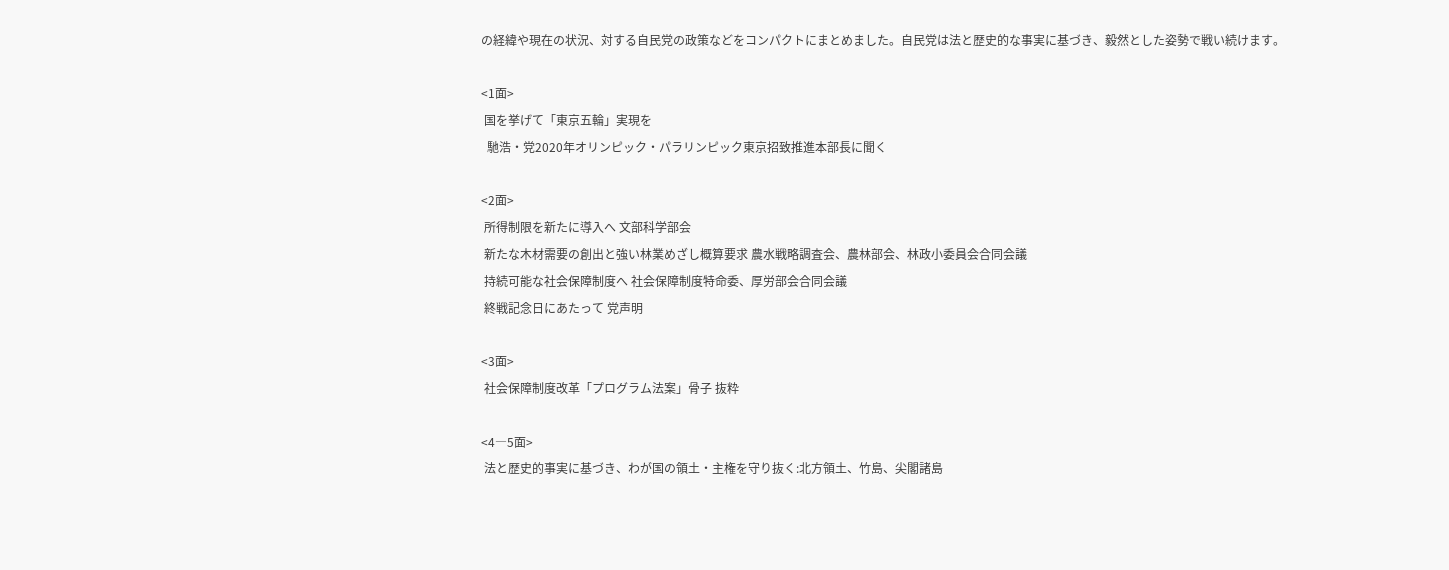の経緯や現在の状況、対する自民党の政策などをコンパクトにまとめました。自民党は法と歴史的な事実に基づき、毅然とした姿勢で戦い続けます。

<1面>
 国を挙げて「東京五輪」実現を
  馳浩・党2020年オリンピック・パラリンピック東京招致推進本部長に聞く

<2面>
 所得制限を新たに導入へ 文部科学部会
 新たな木材需要の創出と強い林業めざし概算要求 農水戦略調査会、農林部会、林政小委員会合同会議
 持続可能な社会保障制度へ 社会保障制度特命委、厚労部会合同会議
 終戦記念日にあたって 党声明

<3面>
 社会保障制度改革「プログラム法案」骨子 抜粋

<4―5面>
 法と歴史的事実に基づき、わが国の領土・主権を守り抜く:北方領土、竹島、尖閣諸島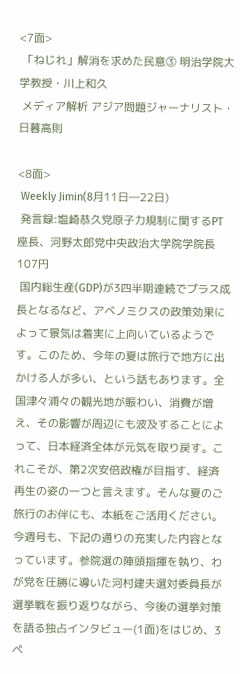<7面>
 「ねじれ」解消を求めた民意③ 明治学院大学教授・川上和久
 メディア解析 アジア問題ジャーナリスト・日暮高則

<8面>
 Weekly Jimin(8月11日―22日)
 発言録:塩崎恭久党原子力規制に関するPT座長、河野太郎党中央政治大学院学院長
107円
 国内総生産(GDP)が3四半期連続でプラス成長となるなど、アベノミクスの政策効果によって景気は着実に上向いているようです。このため、今年の夏は旅行で地方に出かける人が多い、という話もあります。全国津々浦々の観光地が賑わい、消費が増え、その影響が周辺にも波及することによって、日本経済全体が元気を取り戻す。これこそが、第2次安倍政権が目指す、経済再生の姿の一つと言えます。そんな夏のご旅行のお伴にも、本紙をご活用ください。今週号も、下記の通りの充実した内容となっています。参院選の陣頭指揮を執り、わが党を圧勝に導いた河村建夫選対委員長が選挙戦を振り返りながら、今後の選挙対策を語る独占インタビュー(1面)をはじめ、3ペ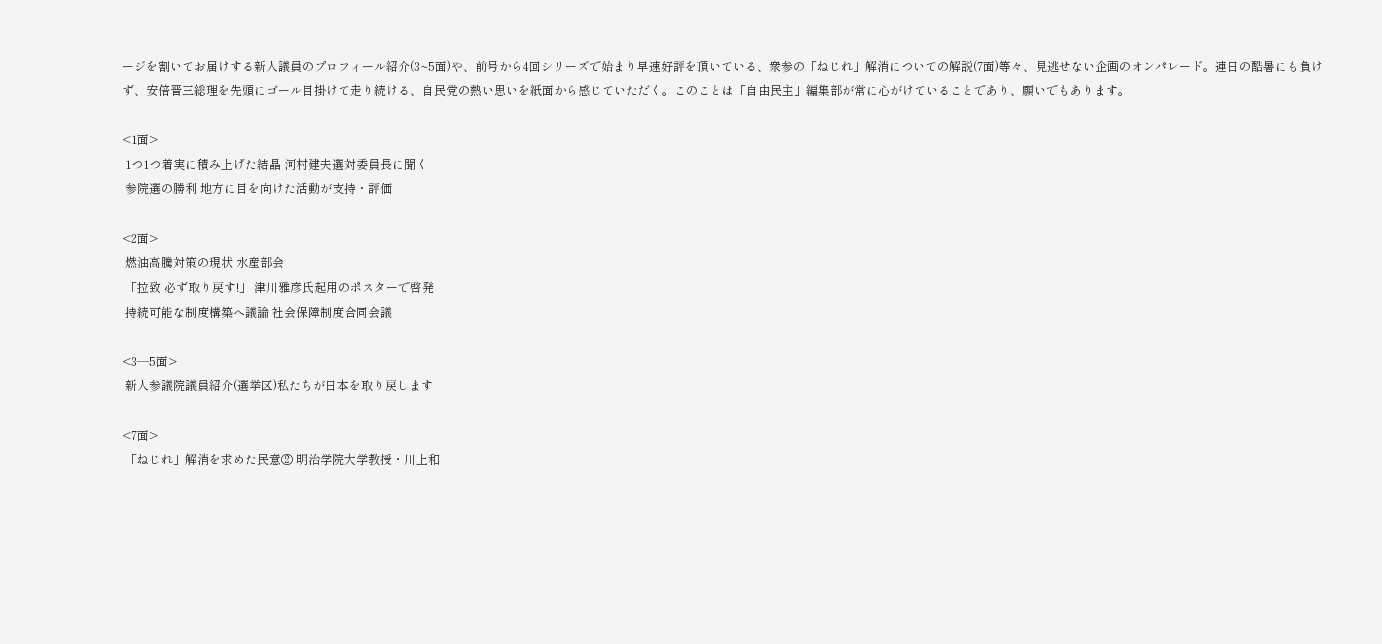ージを割いてお届けする新人議員のプロフィール紹介(3~5面)や、前号から4回シリーズで始まり早速好評を頂いている、衆参の「ねじれ」解消についての解説(7面)等々、見逃せない企画のオンパレード。連日の酷暑にも負けず、安倍晋三総理を先頭にゴール目掛けて走り続ける、自民党の熱い思いを紙面から感じていただく。このことは「自由民主」編集部が常に心がけていることであり、願いでもあります。

<1面>
 1つ1つ着実に積み上げた結晶 河村建夫選対委員長に聞く
 参院選の勝利 地方に目を向けた活動が支持・評価

<2面>
 燃油高騰対策の現状 水産部会
 「拉致 必ず取り戻す!」 津川雅彦氏起用のポスターで啓発
 持続可能な制度構築へ議論 社会保障制度合同会議

<3―5面>
 新人参議院議員紹介(選挙区)私たちが日本を取り戻します

<7面>
 「ねじれ」解消を求めた民意② 明治学院大学教授・川上和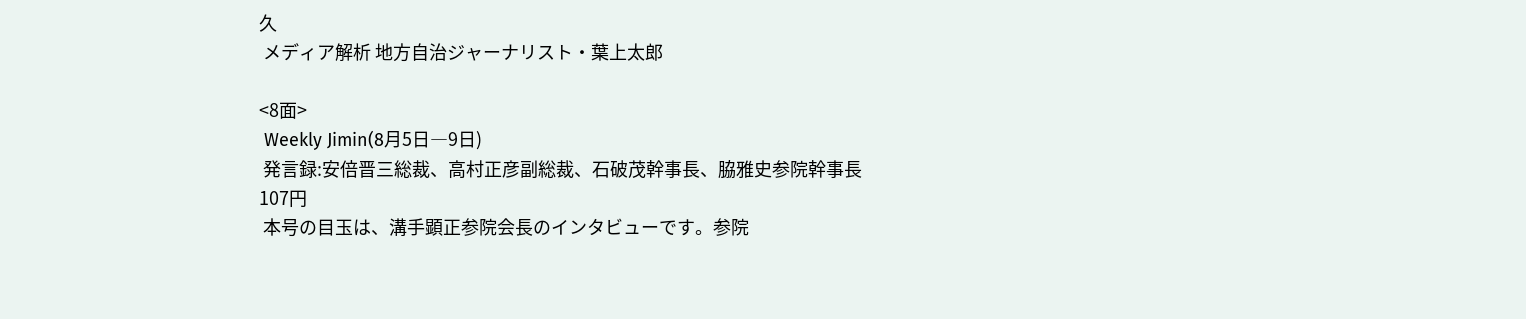久
 メディア解析 地方自治ジャーナリスト・葉上太郎

<8面>
 Weekly Jimin(8月5日―9日)
 発言録:安倍晋三総裁、高村正彦副総裁、石破茂幹事長、脇雅史参院幹事長
107円
 本号の目玉は、溝手顕正参院会長のインタビューです。参院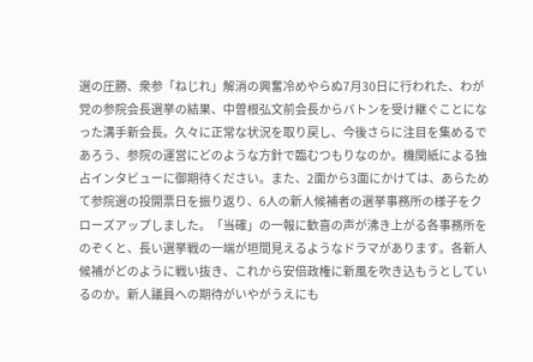選の圧勝、衆参「ねじれ」解消の興奮冷めやらぬ7月30日に行われた、わが党の参院会長選挙の結果、中曽根弘文前会長からバトンを受け継ぐことになった溝手新会長。久々に正常な状況を取り戻し、今後さらに注目を集めるであろう、参院の運営にどのような方針で臨むつもりなのか。機関紙による独占インタビューに御期待ください。また、2面から3面にかけては、あらためて参院選の投開票日を振り返り、6人の新人候補者の選挙事務所の様子をクローズアップしました。「当確」の一報に歓喜の声が沸き上がる各事務所をのぞくと、長い選挙戦の一端が垣間見えるようなドラマがあります。各新人候補がどのように戦い抜き、これから安倍政権に新風を吹き込もうとしているのか。新人議員への期待がいやがうえにも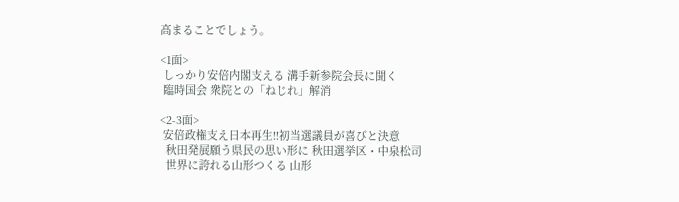高まることでしょう。

<1面>
 しっかり安倍内閣支える 溝手新参院会長に聞く
 臨時国会 衆院との「ねじれ」解消

<2-3面>
 安倍政権支え日本再生!!初当選議員が喜びと決意
  秋田発展願う県民の思い形に 秋田選挙区・中泉松司
  世界に誇れる山形つくる 山形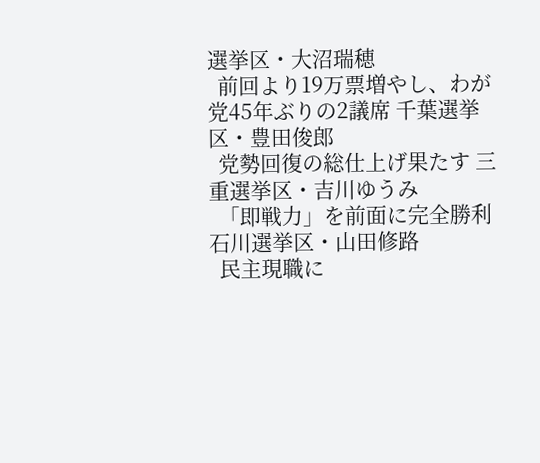選挙区・大沼瑞穂
  前回より19万票増やし、わが党45年ぶりの2議席 千葉選挙区・豊田俊郎
  党勢回復の総仕上げ果たす 三重選挙区・吉川ゆうみ
  「即戦力」を前面に完全勝利 石川選挙区・山田修路
  民主現職に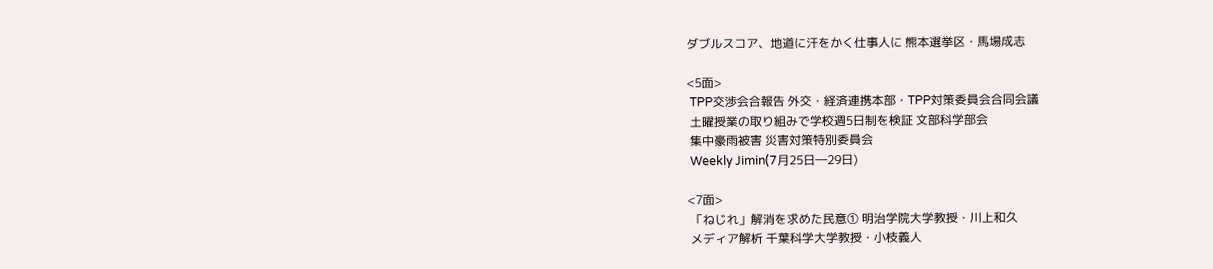ダブルスコア、地道に汗をかく仕事人に 熊本選挙区・馬場成志

<5面>
 TPP交渉会合報告 外交・経済連携本部・TPP対策委員会合同会議
 土曜授業の取り組みで学校週5日制を検証 文部科学部会
 集中豪雨被害 災害対策特別委員会
 Weekly Jimin(7月25日―29日)

<7面>
 「ねじれ」解消を求めた民意① 明治学院大学教授・川上和久
 メディア解析 千葉科学大学教授・小枝義人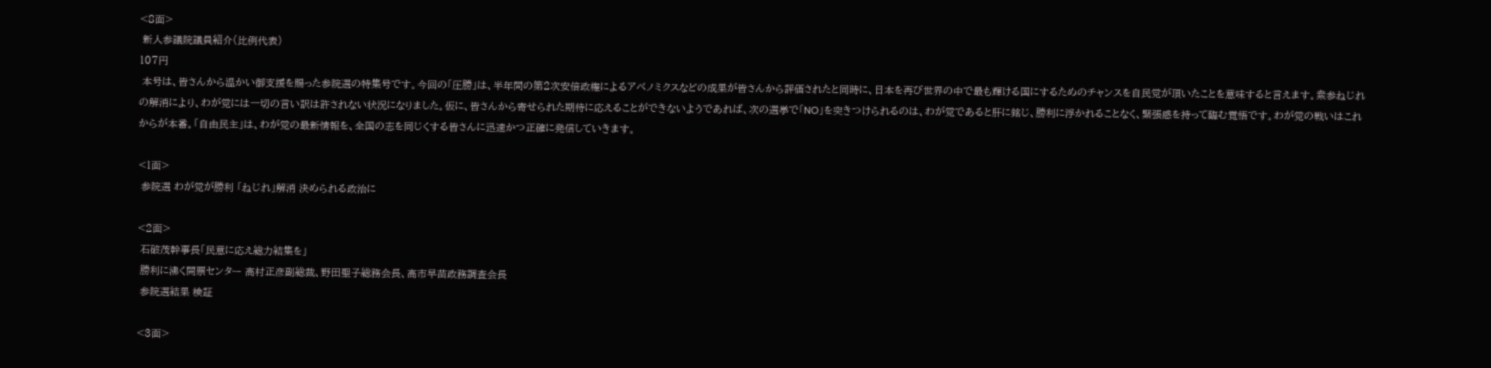<8面>
 新人参議院議員紹介(比例代表)
107円
 本号は、皆さんから温かい御支援を賜った参院選の特集号です。今回の「圧勝」は、半年間の第2次安倍政権によるアベノミクスなどの成果が皆さんから評価されたと同時に、日本を再び世界の中で最も輝ける国にするためのチャンスを自民党が頂いたことを意味すると言えます。衆参ねじれの解消により、わが党には一切の言い訳は許されない状況になりました。仮に、皆さんから寄せられた期待に応えることができないようであれば、次の選挙で「NO」を突きつけられるのは、わが党であると肝に銘じ、勝利に浮かれることなく、緊張感を持って臨む覚悟です。わが党の戦いはこれからが本番。「自由民主」は、わが党の最新情報を、全国の志を同じくする皆さんに迅速かつ正確に発信していきます。

<1面>
 参院選 わが党が勝利 「ねじれ」解消 決められる政治に

<2面>
 石破茂幹事長「民意に応え総力結集を」
 勝利に沸く開票センター 高村正彦副総裁、野田聖子総務会長、高市早苗政務調査会長
 参院選結果 検証

<3面>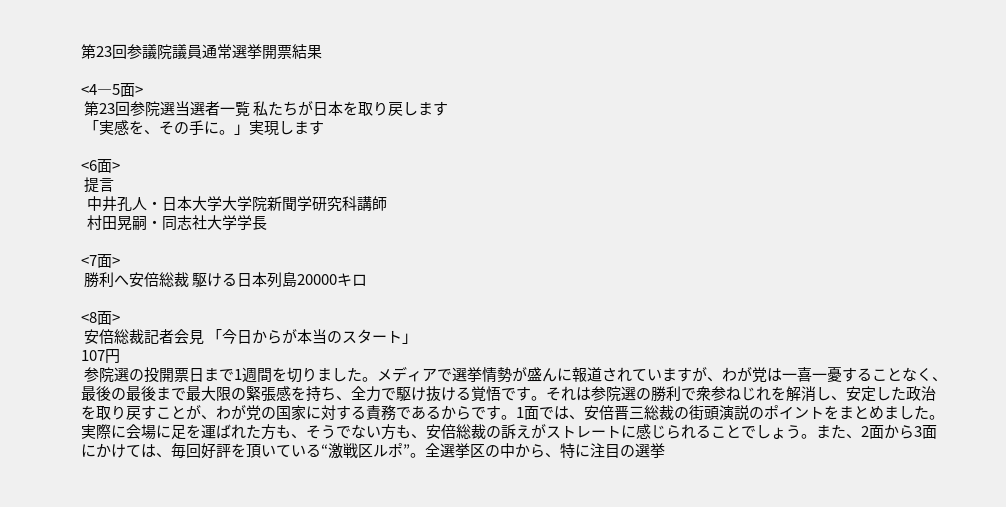第23回参議院議員通常選挙開票結果

<4―5面>
 第23回参院選当選者一覧 私たちが日本を取り戻します
 「実感を、その手に。」実現します

<6面>
 提言
  中井孔人・日本大学大学院新聞学研究科講師
  村田晃嗣・同志社大学学長

<7面>
 勝利へ安倍総裁 駆ける日本列島20000キロ

<8面>
 安倍総裁記者会見 「今日からが本当のスタート」
107円
 参院選の投開票日まで1週間を切りました。メディアで選挙情勢が盛んに報道されていますが、わが党は一喜一憂することなく、最後の最後まで最大限の緊張感を持ち、全力で駆け抜ける覚悟です。それは参院選の勝利で衆参ねじれを解消し、安定した政治を取り戻すことが、わが党の国家に対する責務であるからです。1面では、安倍晋三総裁の街頭演説のポイントをまとめました。実際に会場に足を運ばれた方も、そうでない方も、安倍総裁の訴えがストレートに感じられることでしょう。また、2面から3面にかけては、毎回好評を頂いている“激戦区ルポ”。全選挙区の中から、特に注目の選挙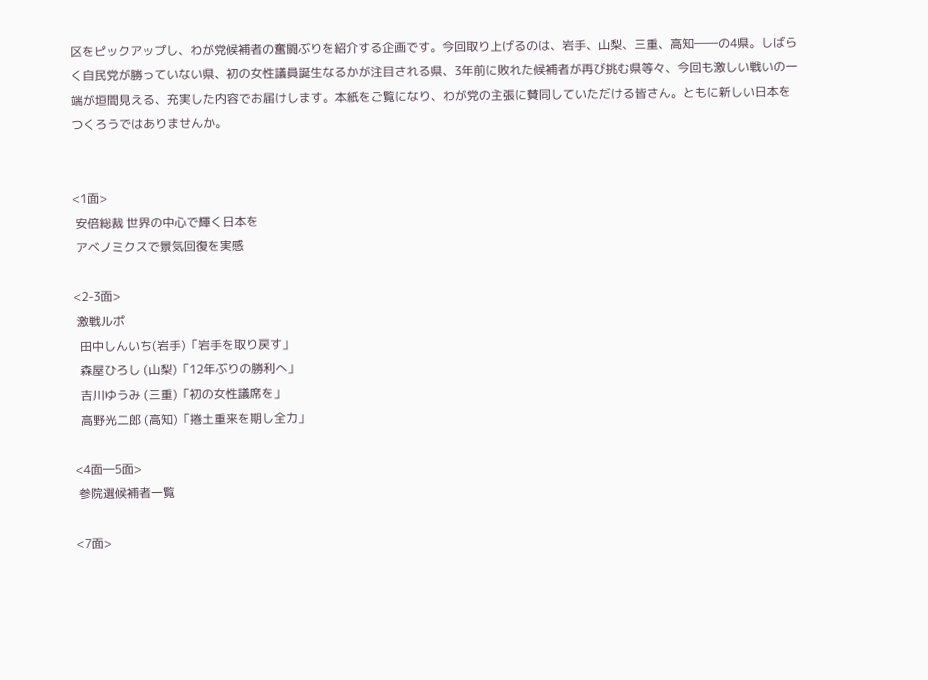区をピックアップし、わが党候補者の奮闘ぶりを紹介する企画です。今回取り上げるのは、岩手、山梨、三重、高知――の4県。しばらく自民党が勝っていない県、初の女性議員誕生なるかが注目される県、3年前に敗れた候補者が再び挑む県等々、今回も激しい戦いの一端が垣間見える、充実した内容でお届けします。本紙をご覧になり、わが党の主張に賛同していただける皆さん。ともに新しい日本をつくろうではありませんか。


<1面>
 安倍総裁 世界の中心で輝く日本を
 アベノミクスで景気回復を実感

<2-3面>
 激戦ルポ
  田中しんいち(岩手)「岩手を取り戻す」
  森屋ひろし (山梨)「12年ぶりの勝利へ」
  吉川ゆうみ (三重)「初の女性議席を」
  高野光二郎 (高知)「捲土重来を期し全力」

<4面―5面>
 参院選候補者一覧

<7面>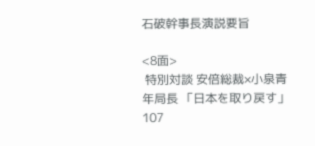石破幹事長演説要旨

<8面>
 特別対談 安倍総裁×小泉青年局長 「日本を取り戻す」
107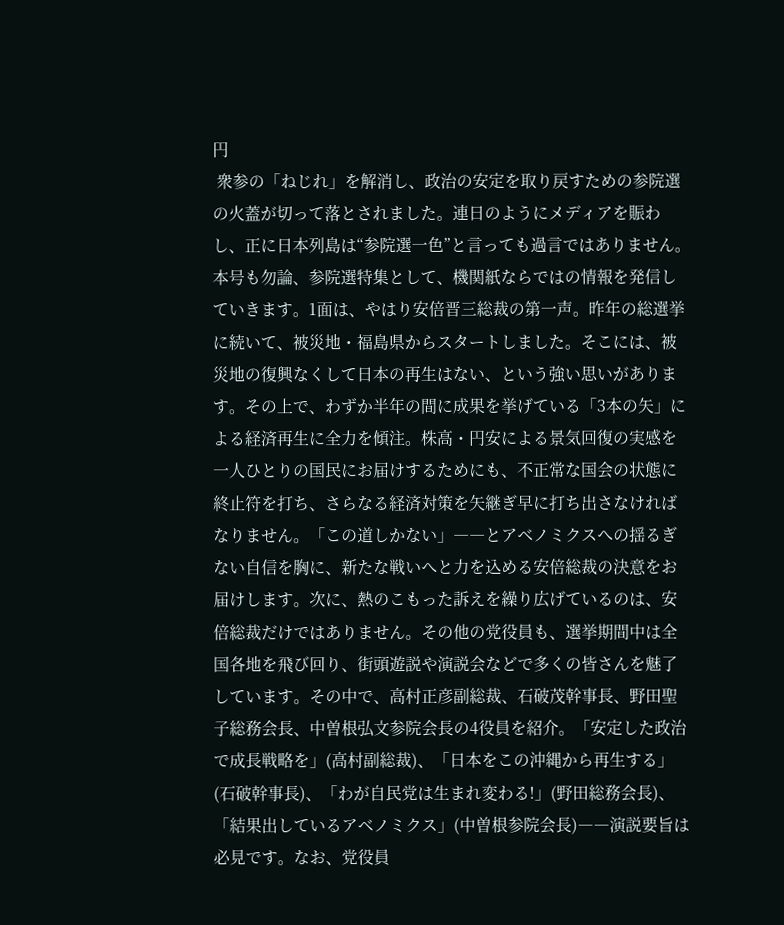円
 衆参の「ねじれ」を解消し、政治の安定を取り戻すための参院選の火蓋が切って落とされました。連日のようにメディアを賑わし、正に日本列島は“参院選一色”と言っても過言ではありません。本号も勿論、参院選特集として、機関紙ならではの情報を発信していきます。1面は、やはり安倍晋三総裁の第一声。昨年の総選挙に続いて、被災地・福島県からスタートしました。そこには、被災地の復興なくして日本の再生はない、という強い思いがあります。その上で、わずか半年の間に成果を挙げている「3本の矢」による経済再生に全力を傾注。株高・円安による景気回復の実感を一人ひとりの国民にお届けするためにも、不正常な国会の状態に終止符を打ち、さらなる経済対策を矢継ぎ早に打ち出さなければなりません。「この道しかない」――とアベノミクスへの揺るぎない自信を胸に、新たな戦いへと力を込める安倍総裁の決意をお届けします。次に、熱のこもった訴えを繰り広げているのは、安倍総裁だけではありません。その他の党役員も、選挙期間中は全国各地を飛び回り、街頭遊説や演説会などで多くの皆さんを魅了しています。その中で、高村正彦副総裁、石破茂幹事長、野田聖子総務会長、中曽根弘文参院会長の4役員を紹介。「安定した政治で成長戦略を」(高村副総裁)、「日本をこの沖縄から再生する」(石破幹事長)、「わが自民党は生まれ変わる!」(野田総務会長)、「結果出しているアベノミクス」(中曽根参院会長)――演説要旨は必見です。なお、党役員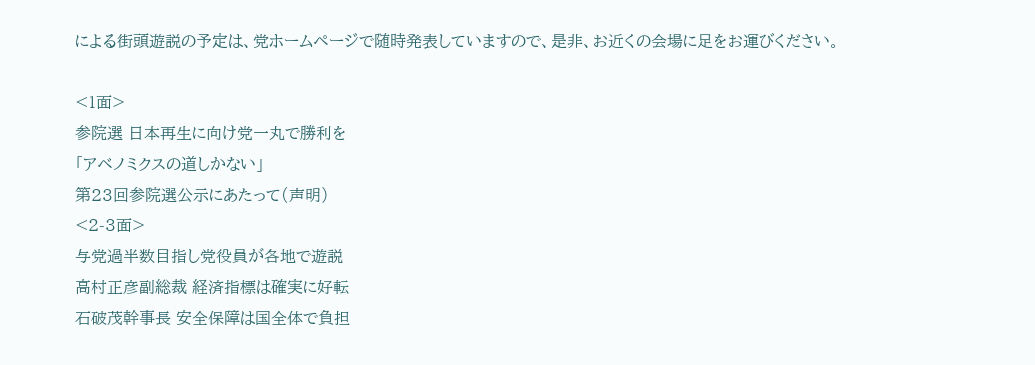による街頭遊説の予定は、党ホームページで随時発表していますので、是非、お近くの会場に足をお運びください。

<1面>
参院選 日本再生に向け党一丸で勝利を
「アベノミクスの道しかない」
第23回参院選公示にあたって(声明)
<2-3面>
与党過半数目指し党役員が各地で遊説
高村正彦副総裁 経済指標は確実に好転
石破茂幹事長 安全保障は国全体で負担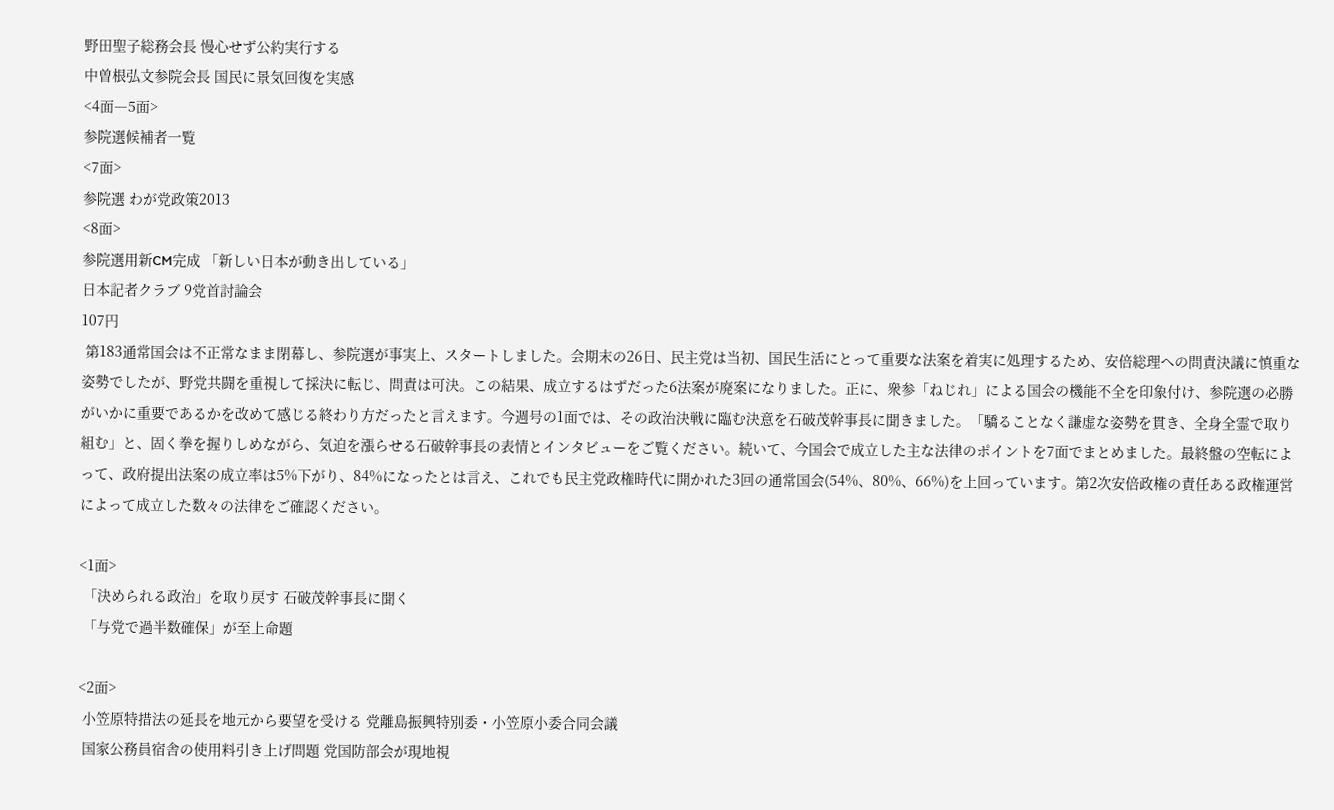野田聖子総務会長 慢心せず公約実行する
中曽根弘文参院会長 国民に景気回復を実感
<4面―5面>
参院選候補者一覧
<7面>
参院選 わが党政策2013
<8面>
参院選用新CM完成 「新しい日本が動き出している」
日本記者クラブ 9党首討論会
107円
 第183通常国会は不正常なまま閉幕し、参院選が事実上、スタートしました。会期末の26日、民主党は当初、国民生活にとって重要な法案を着実に処理するため、安倍総理への問責決議に慎重な姿勢でしたが、野党共闘を重視して採決に転じ、問責は可決。この結果、成立するはずだった6法案が廃案になりました。正に、衆参「ねじれ」による国会の機能不全を印象付け、参院選の必勝がいかに重要であるかを改めて感じる終わり方だったと言えます。今週号の1面では、その政治決戦に臨む決意を石破茂幹事長に聞きました。「驕ることなく謙虚な姿勢を貫き、全身全霊で取り組む」と、固く拳を握りしめながら、気迫を漲らせる石破幹事長の表情とインタビューをご覧ください。続いて、今国会で成立した主な法律のポイントを7面でまとめました。最終盤の空転によって、政府提出法案の成立率は5%下がり、84%になったとは言え、これでも民主党政権時代に開かれた3回の通常国会(54%、80%、66%)を上回っています。第2次安倍政権の責任ある政権運営によって成立した数々の法律をご確認ください。

<1面>
 「決められる政治」を取り戻す 石破茂幹事長に聞く
 「与党で過半数確保」が至上命題

<2面>
 小笠原特措法の延長を地元から要望を受ける 党離島振興特別委・小笠原小委合同会議
 国家公務員宿舎の使用料引き上げ問題 党国防部会が現地視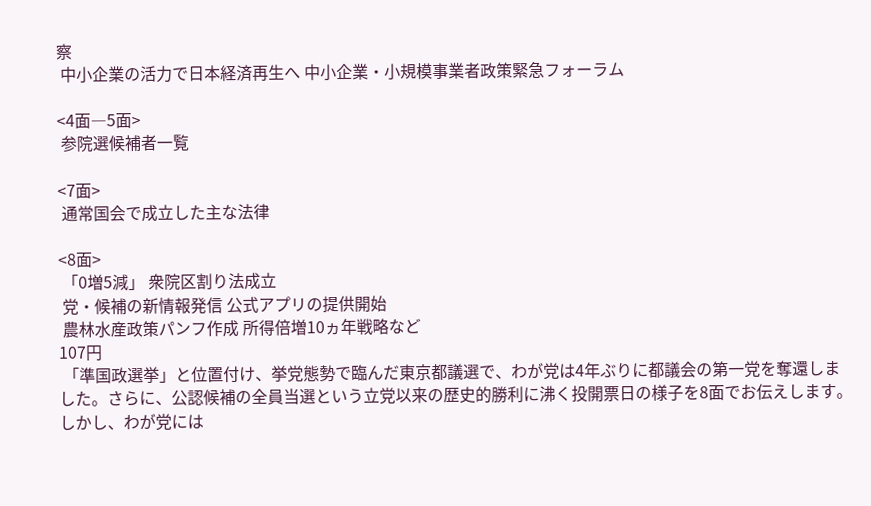察
 中小企業の活力で日本経済再生へ 中小企業・小規模事業者政策緊急フォーラム

<4面―5面>
 参院選候補者一覧

<7面>
 通常国会で成立した主な法律

<8面>
 「0増5減」 衆院区割り法成立
 党・候補の新情報発信 公式アプリの提供開始
 農林水産政策パンフ作成 所得倍増10ヵ年戦略など
107円
 「準国政選挙」と位置付け、挙党態勢で臨んだ東京都議選で、わが党は4年ぶりに都議会の第一党を奪還しました。さらに、公認候補の全員当選という立党以来の歴史的勝利に沸く投開票日の様子を8面でお伝えします。しかし、わが党には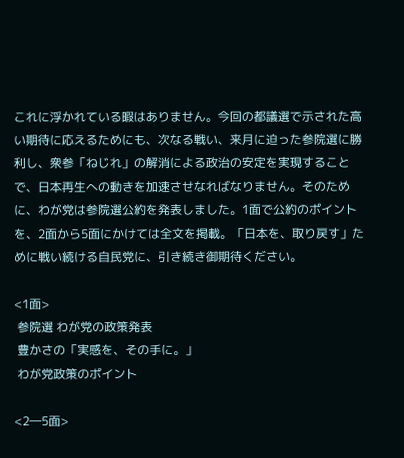これに浮かれている暇はありません。今回の都議選で示された高い期待に応えるためにも、次なる戦い、来月に迫った参院選に勝利し、衆参「ねじれ」の解消による政治の安定を実現することで、日本再生への動きを加速させなればなりません。そのために、わが党は参院選公約を発表しました。1面で公約のポイントを、2面から5面にかけては全文を掲載。「日本を、取り戻す」ために戦い続ける自民党に、引き続き御期待ください。

<1面>
 参院選 わが党の政策発表
 豊かさの「実感を、その手に。」
 わが党政策のポイント

<2―5面>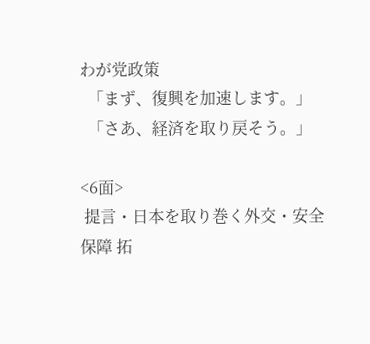わが党政策
  「まず、復興を加速します。」
  「さあ、経済を取り戻そう。」

<6面>
 提言・日本を取り巻く外交・安全保障 拓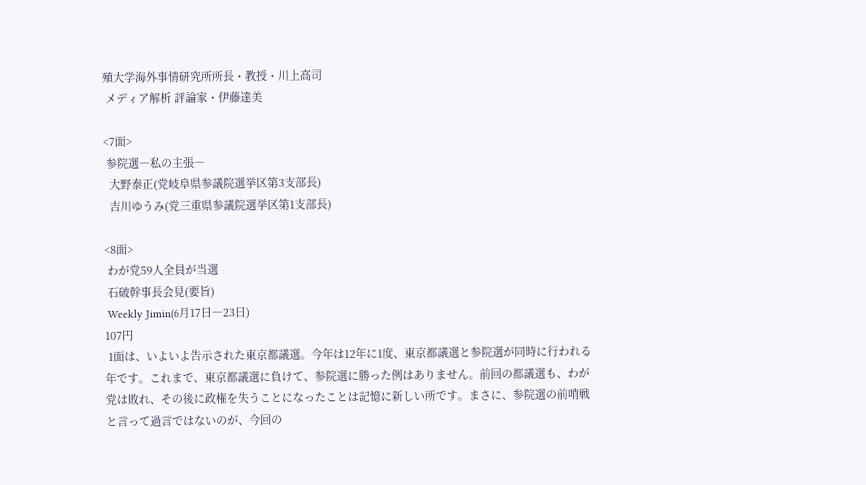殖大学海外事情研究所所長・教授・川上高司
 メディア解析 評論家・伊藤達美

<7面>
 参院選―私の主張―
  大野泰正(党岐阜県参議院選挙区第3支部長)
  吉川ゆうみ(党三重県参議院選挙区第1支部長)

<8面>
 わが党59人全員が当選
 石破幹事長会見(要旨)
 Weekly Jimin(6月17日―23日)
107円
 1面は、いよいよ告示された東京都議選。今年は12年に1度、東京都議選と参院選が同時に行われる年です。これまで、東京都議選に負けて、参院選に勝った例はありません。前回の都議選も、わが党は敗れ、その後に政権を失うことになったことは記憶に新しい所です。まさに、参院選の前哨戦と言って過言ではないのが、今回の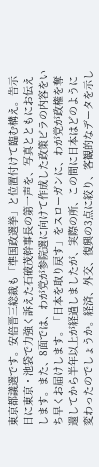東京都議選です。安倍晋三総裁も「準国政選挙」と位置付けて臨む構え。告示日に東京・池袋で力強く訴えた石破茂幹事長の第一声を、写真とともにお伝えします。また、8面では、わが党が参院選に向けて作成した政策ビラの内容をいち早くお届けします。「日本を取り戻す」をスローガンに、わが党が政権を奪還してから半年以上が経過しましたが、実際の所、この間に日本はどのように変わったのでしょうか。経済、外交、復興の3点に絞り、客観的なデータを示し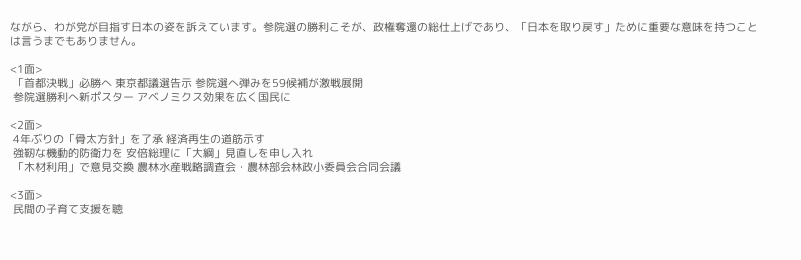ながら、わが党が目指す日本の姿を訴えています。参院選の勝利こそが、政権奪還の総仕上げであり、「日本を取り戻す」ために重要な意味を持つことは言うまでもありません。

<1面>
 「首都決戦」必勝へ 東京都議選告示 参院選へ弾みを59候補が激戦展開
 参院選勝利へ新ポスター アベノミクス効果を広く国民に

<2面>
 4年ぶりの「骨太方針」を了承 経済再生の道筋示す
 強靭な機動的防衛力を 安倍総理に「大綱」見直しを申し入れ
 「木材利用」で意見交換 農林水産戦略調査会・農林部会林政小委員会合同会議

<3面>
 民間の子育て支援を聴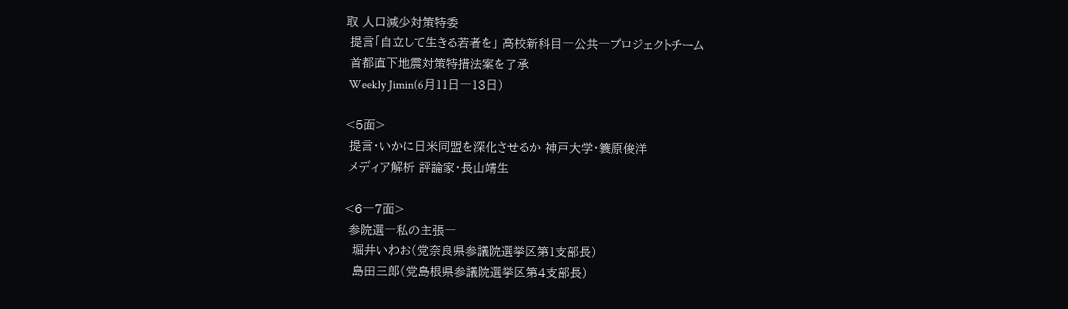取 人口減少対策特委
 提言「自立して生きる若者を」 高校新科目―公共―プロジェクトチーム
 首都直下地震対策特措法案を了承
 Weekly Jimin(6月11日―13日)

<5面>
 提言・いかに日米同盟を深化させるか 神戸大学・簑原俊洋
 メディア解析 評論家・長山靖生

<6―7面>
 参院選―私の主張―
  堀井いわお(党奈良県参議院選挙区第1支部長)
  島田三郎(党島根県参議院選挙区第4支部長)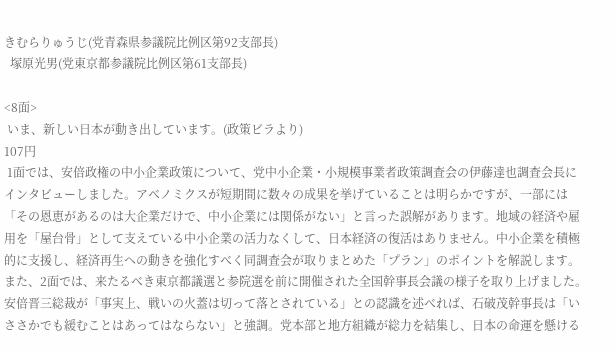きむらりゅうじ(党青森県参議院比例区第92支部長)
  塚原光男(党東京都参議院比例区第61支部長)

<8面>
 いま、新しい日本が動き出しています。(政策ビラより)
107円
 1面では、安倍政権の中小企業政策について、党中小企業・小規模事業者政策調査会の伊藤達也調査会長にインタビューしました。アベノミクスが短期間に数々の成果を挙げていることは明らかですが、一部には「その恩恵があるのは大企業だけで、中小企業には関係がない」と言った誤解があります。地域の経済や雇用を「屋台骨」として支えている中小企業の活力なくして、日本経済の復活はありません。中小企業を積極的に支援し、経済再生への動きを強化すべく同調査会が取りまとめた「プラン」のポイントを解説します。また、2面では、来たるべき東京都議選と参院選を前に開催された全国幹事長会議の様子を取り上げました。安倍晋三総裁が「事実上、戦いの火蓋は切って落とされている」との認識を述べれば、石破茂幹事長は「いささかでも緩むことはあってはならない」と強調。党本部と地方組織が総力を結集し、日本の命運を懸ける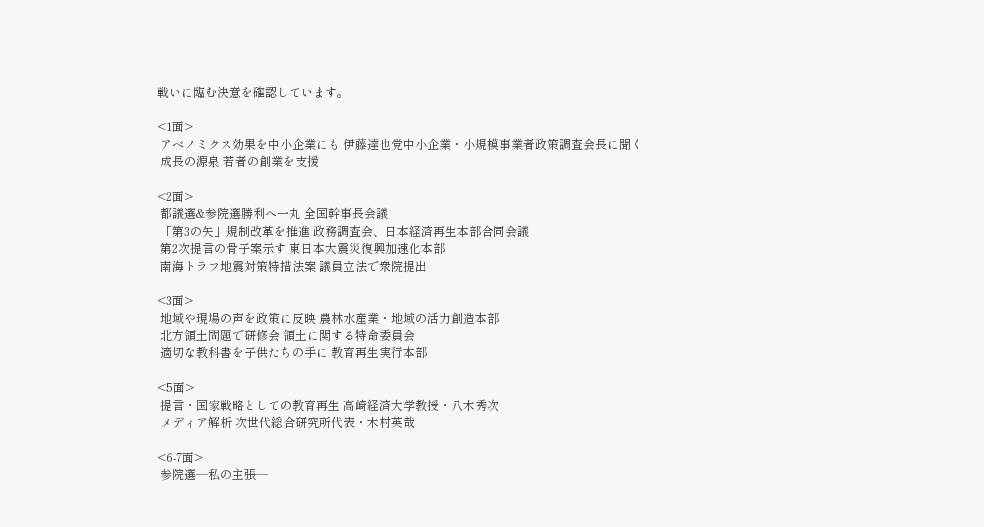戦いに臨む決意を確認しています。

<1面>
 アベノミクス効果を中小企業にも 伊藤達也党中小企業・小規模事業者政策調査会長に聞く
 成長の源泉 若者の創業を支援

<2面>
 都議選&参院選勝利へ一丸 全国幹事長会議
 「第3の矢」規制改革を推進 政務調査会、日本経済再生本部合同会議
 第2次提言の骨子案示す 東日本大震災復興加速化本部
 南海トラフ地震対策特措法案 議員立法で衆院提出

<3面>
 地域や現場の声を政策に反映 農林水産業・地域の活力創造本部
 北方領土問題で研修会 領土に関する特命委員会
 適切な教科書を子供たちの手に 教育再生実行本部

<5面>
 提言・国家戦略としての教育再生 高崎経済大学教授・八木秀次
 メディア解析 次世代総合研究所代表・木村英哉

<6-7面>
 参院選―私の主張―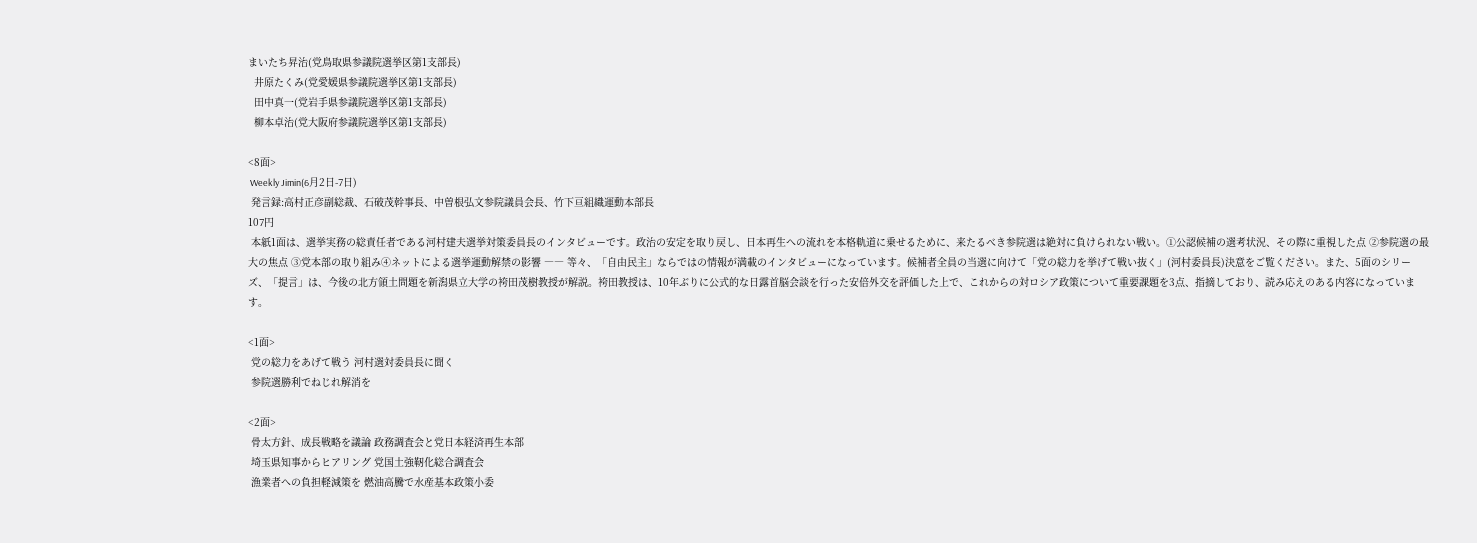まいたち昇治(党鳥取県参議院選挙区第1支部長)
  井原たくみ(党愛媛県参議院選挙区第1支部長)
  田中真一(党岩手県参議院選挙区第1支部長)
  柳本卓治(党大阪府参議院選挙区第1支部長)

<8面>
 Weekly Jimin(6月2日-7日)
 発言録:高村正彦副総裁、石破茂幹事長、中曽根弘文参院議員会長、竹下亘組織運動本部長
107円
 本紙1面は、選挙実務の総責任者である河村建夫選挙対策委員長のインタビューです。政治の安定を取り戻し、日本再生への流れを本格軌道に乗せるために、来たるべき参院選は絶対に負けられない戦い。①公認候補の選考状況、その際に重視した点 ②参院選の最大の焦点 ③党本部の取り組み④ネットによる選挙運動解禁の影響 ―― 等々、「自由民主」ならではの情報が満載のインタビューになっています。候補者全員の当選に向けて「党の総力を挙げて戦い抜く」(河村委員長)決意をご覧ください。また、5面のシリーズ、「提言」は、今後の北方領土問題を新潟県立大学の袴田茂樹教授が解説。袴田教授は、10年ぶりに公式的な日露首脳会談を行った安倍外交を評価した上で、これからの対ロシア政策について重要課題を3点、指摘しており、読み応えのある内容になっています。

<1面>
 党の総力をあげて戦う 河村選対委員長に聞く
 参院選勝利でねじれ解消を

<2面>
 骨太方針、成長戦略を議論 政務調査会と党日本経済再生本部
 埼玉県知事からヒアリング 党国土強靭化総合調査会
 漁業者への負担軽減策を 燃油高騰で水産基本政策小委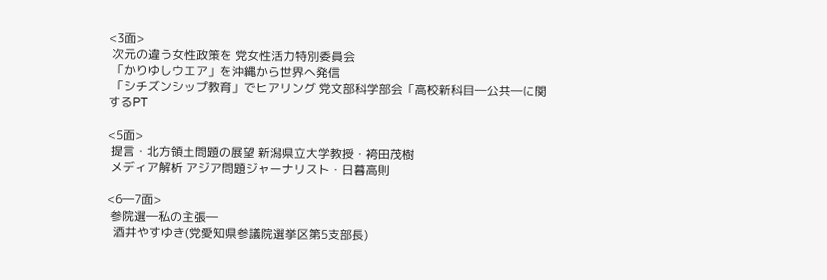<3面>
 次元の違う女性政策を 党女性活力特別委員会
 「かりゆしウエア」を沖縄から世界へ発信
 「シチズンシップ教育」でヒアリング 党文部科学部会「高校新科目―公共―に関するPT

<5面>
 提言・北方領土問題の展望 新潟県立大学教授・袴田茂樹
 メディア解析 アジア問題ジャーナリスト・日暮高則

<6―7面>
 参院選―私の主張―
  酒井やすゆき(党愛知県参議院選挙区第5支部長)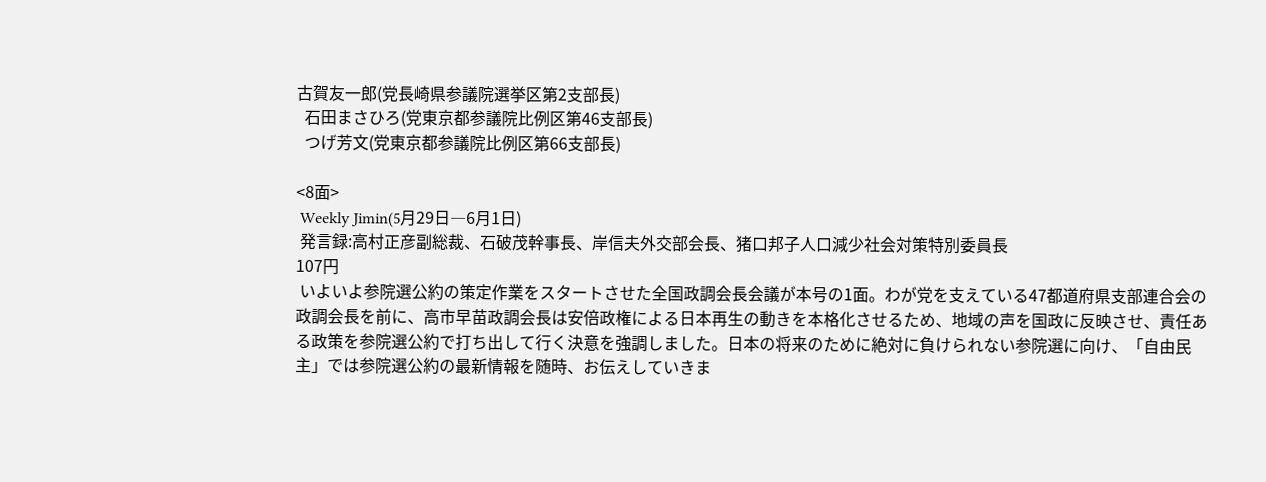古賀友一郎(党長崎県参議院選挙区第2支部長)
  石田まさひろ(党東京都参議院比例区第46支部長)
  つげ芳文(党東京都参議院比例区第66支部長)

<8面>
 Weekly Jimin(5月29日―6月1日)
 発言録:高村正彦副総裁、石破茂幹事長、岸信夫外交部会長、猪口邦子人口減少社会対策特別委員長
107円
 いよいよ参院選公約の策定作業をスタートさせた全国政調会長会議が本号の1面。わが党を支えている47都道府県支部連合会の政調会長を前に、高市早苗政調会長は安倍政権による日本再生の動きを本格化させるため、地域の声を国政に反映させ、責任ある政策を参院選公約で打ち出して行く決意を強調しました。日本の将来のために絶対に負けられない参院選に向け、「自由民主」では参院選公約の最新情報を随時、お伝えしていきま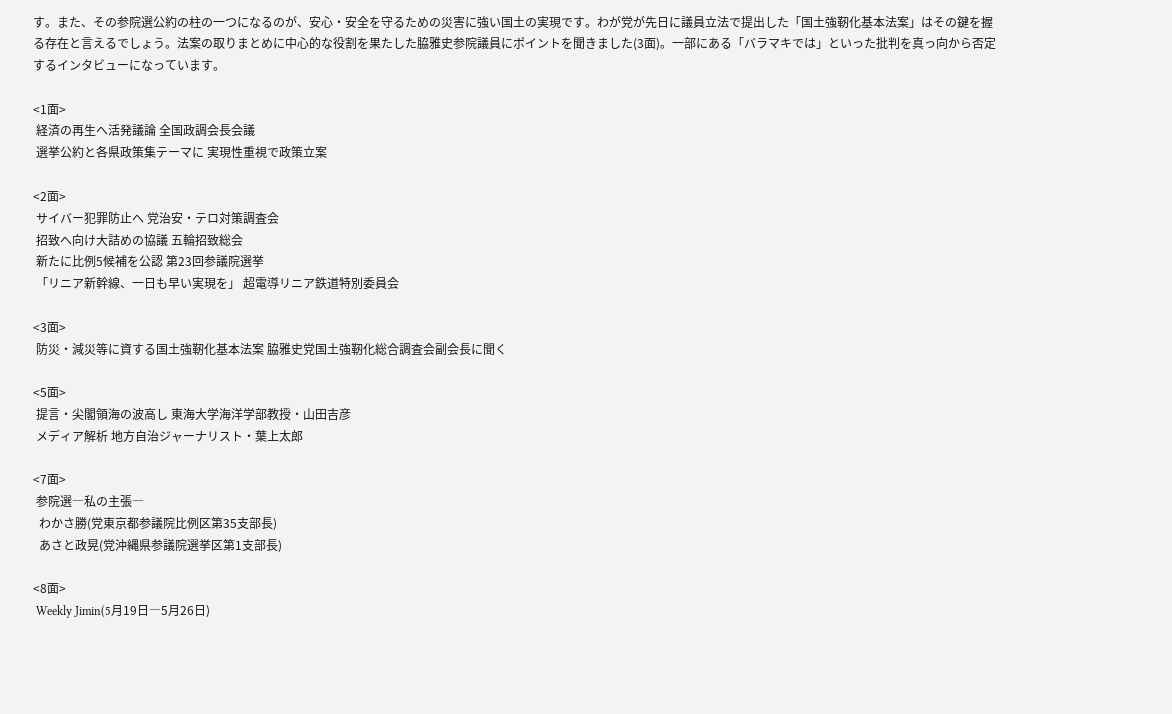す。また、その参院選公約の柱の一つになるのが、安心・安全を守るための災害に強い国土の実現です。わが党が先日に議員立法で提出した「国土強靭化基本法案」はその鍵を握る存在と言えるでしょう。法案の取りまとめに中心的な役割を果たした脇雅史参院議員にポイントを聞きました(3面)。一部にある「バラマキでは」といった批判を真っ向から否定するインタビューになっています。

<1面>
 経済の再生へ活発議論 全国政調会長会議
 選挙公約と各県政策集テーマに 実現性重視で政策立案

<2面>
 サイバー犯罪防止へ 党治安・テロ対策調査会
 招致へ向け大詰めの協議 五輪招致総会
 新たに比例5候補を公認 第23回参議院選挙
 「リニア新幹線、一日も早い実現を」 超電導リニア鉄道特別委員会

<3面>
 防災・減災等に資する国土強靭化基本法案 脇雅史党国土強靭化総合調査会副会長に聞く

<5面>
 提言・尖閣領海の波高し 東海大学海洋学部教授・山田吉彦
 メディア解析 地方自治ジャーナリスト・葉上太郎

<7面>
 参院選―私の主張―
  わかさ勝(党東京都参議院比例区第35支部長)
  あさと政晃(党沖縄県参議院選挙区第1支部長)

<8面>
 Weekly Jimin(5月19日―5月26日)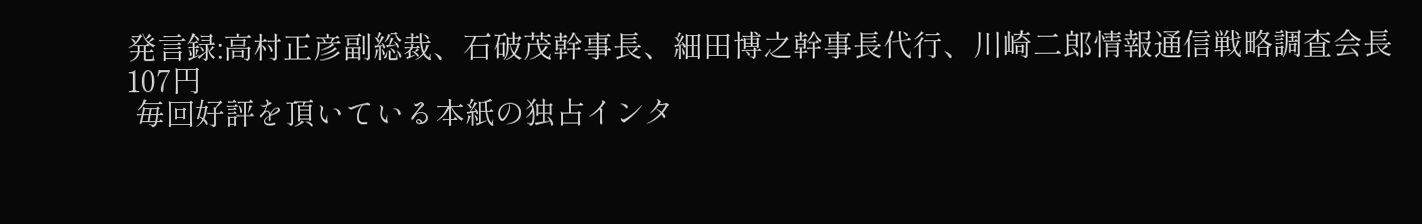発言録:高村正彦副総裁、石破茂幹事長、細田博之幹事長代行、川崎二郎情報通信戦略調査会長
107円
 毎回好評を頂いている本紙の独占インタ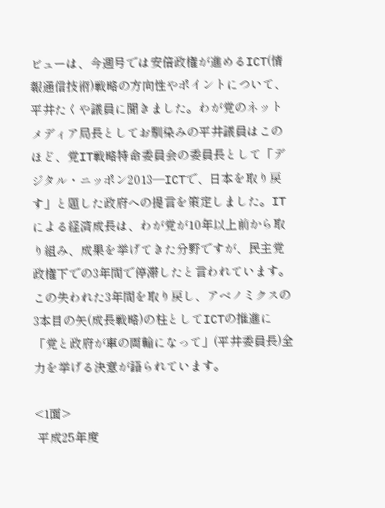ビューは、今週号では安倍政権が進めるICT(情報通信技術)戦略の方向性やポイントについて、平井たくや議員に聞きました。わが党のネットメディア局長としてお馴染みの平井議員はこのほど、党IT戦略特命委員会の委員長として「デジタル・ニッポン2013―ICTで、日本を取り戻す」と題した政府への提言を策定しました。ITによる経済成長は、わが党が10年以上前から取り組み、成果を挙げてきた分野ですが、民主党政権下での3年間で停滞したと言われています。この失われた3年間を取り戻し、アベノミクスの3本目の矢(成長戦略)の柱としてICTの推進に「党と政府が車の両輪になって」(平井委員長)全力を挙げる決意が語られています。

<1面>
 平成25年度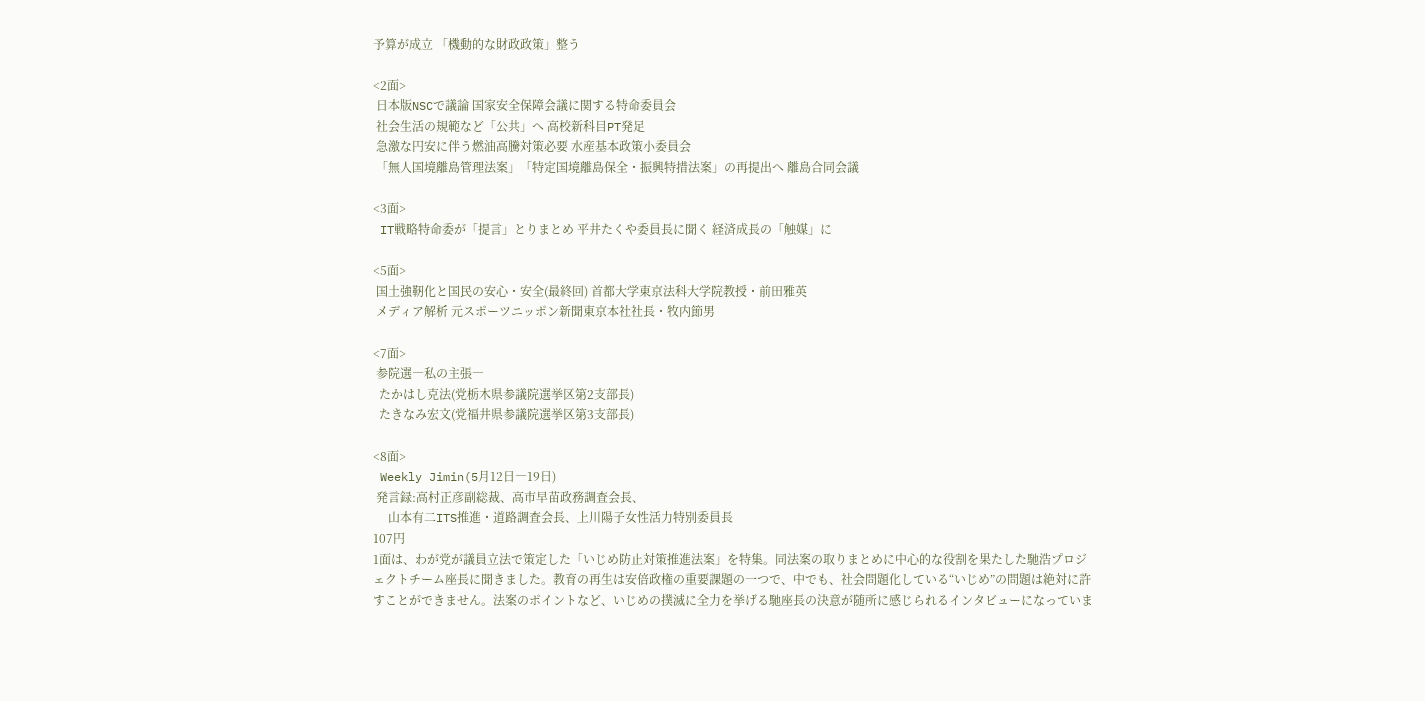予算が成立 「機動的な財政政策」整う

<2面>
 日本版NSCで議論 国家安全保障会議に関する特命委員会
 社会生活の規範など「公共」へ 高校新科目PT発足
 急激な円安に伴う燃油高騰対策必要 水産基本政策小委員会
 「無人国境離島管理法案」「特定国境離島保全・振興特措法案」の再提出へ 離島合同会議

<3面>
 IT戦略特命委が「提言」とりまとめ 平井たくや委員長に聞く 経済成長の「触媒」に

<5面>
 国土強靭化と国民の安心・安全(最終回) 首都大学東京法科大学院教授・前田雅英
 メディア解析 元スポーツニッポン新聞東京本社社長・牧内節男

<7面>
 参院選―私の主張―
  たかはし克法(党栃木県参議院選挙区第2支部長)
  たきなみ宏文(党福井県参議院選挙区第3支部長)

<8面>
 Weekly Jimin(5月12日―19日)
 発言録:高村正彦副総裁、高市早苗政務調査会長、
     山本有二ITS推進・道路調査会長、上川陽子女性活力特別委員長
107円
1面は、わが党が議員立法で策定した「いじめ防止対策推進法案」を特集。同法案の取りまとめに中心的な役割を果たした馳浩プロジェクトチーム座長に聞きました。教育の再生は安倍政権の重要課題の一つで、中でも、社会問題化している“いじめ”の問題は絶対に許すことができません。法案のポイントなど、いじめの撲滅に全力を挙げる馳座長の決意が随所に感じられるインタビューになっていま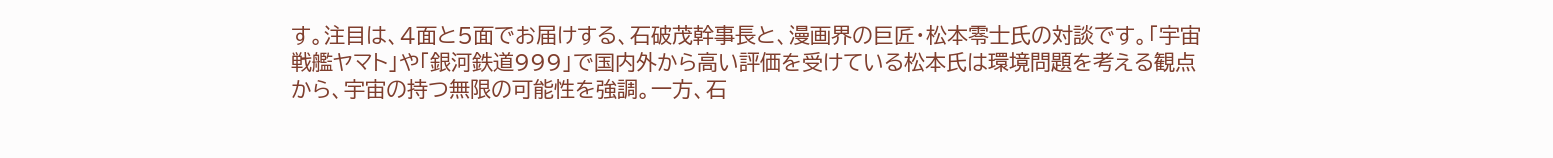す。注目は、4面と5面でお届けする、石破茂幹事長と、漫画界の巨匠・松本零士氏の対談です。「宇宙戦艦ヤマト」や「銀河鉄道999」で国内外から高い評価を受けている松本氏は環境問題を考える観点から、宇宙の持つ無限の可能性を強調。一方、石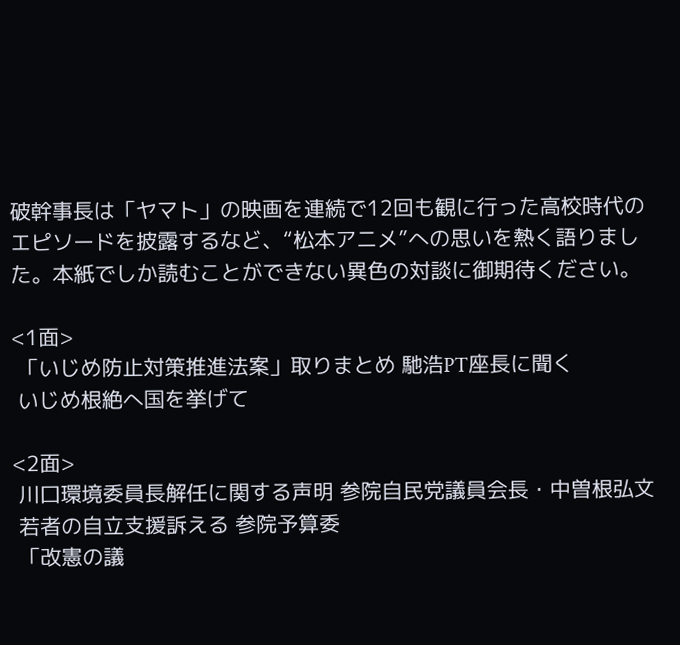破幹事長は「ヤマト」の映画を連続で12回も観に行った高校時代のエピソードを披露するなど、“松本アニメ”への思いを熱く語りました。本紙でしか読むことができない異色の対談に御期待ください。

<1面>
 「いじめ防止対策推進法案」取りまとめ 馳浩PT座長に聞く
 いじめ根絶へ国を挙げて

<2面>
 川口環境委員長解任に関する声明 参院自民党議員会長・中曽根弘文
 若者の自立支援訴える 参院予算委
 「改憲の議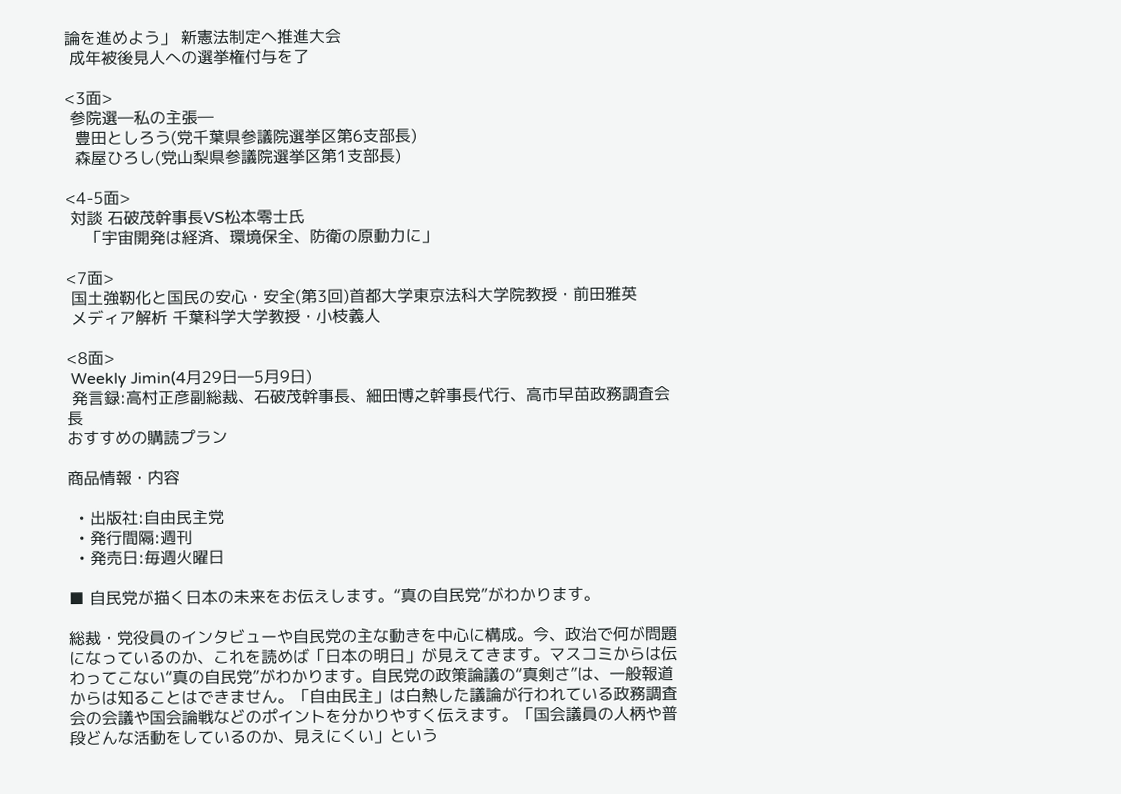論を進めよう」 新憲法制定へ推進大会
 成年被後見人への選挙権付与を了

<3面>
 参院選―私の主張―
  豊田としろう(党千葉県参議院選挙区第6支部長)
  森屋ひろし(党山梨県参議院選挙区第1支部長)

<4-5面>
 対談 石破茂幹事長VS松本零士氏
    「宇宙開発は経済、環境保全、防衛の原動力に」

<7面>
 国土強靭化と国民の安心・安全(第3回)首都大学東京法科大学院教授・前田雅英
 メディア解析 千葉科学大学教授・小枝義人

<8面>
 Weekly Jimin(4月29日―5月9日)
 発言録:高村正彦副総裁、石破茂幹事長、細田博之幹事長代行、高市早苗政務調査会長
おすすめの購読プラン

商品情報・内容

  • 出版社:自由民主党
  • 発行間隔:週刊
  • 発売日:毎週火曜日

■ 自民党が描く日本の未来をお伝えします。“真の自民党”がわかります。

総裁・党役員のインタビューや自民党の主な動きを中心に構成。今、政治で何が問題になっているのか、これを読めば「日本の明日」が見えてきます。マスコミからは伝わってこない“真の自民党”がわかります。自民党の政策論議の“真剣さ”は、一般報道からは知ることはできません。「自由民主」は白熱した議論が行われている政務調査会の会議や国会論戦などのポイントを分かりやすく伝えます。「国会議員の人柄や普段どんな活動をしているのか、見えにくい」という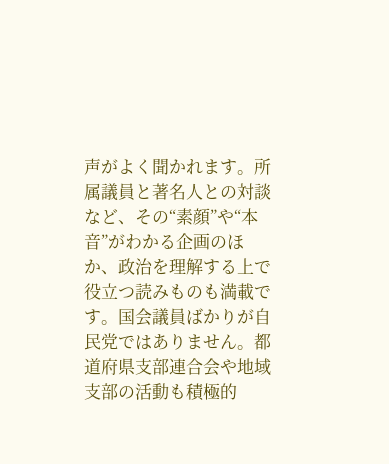声がよく聞かれます。所属議員と著名人との対談など、その“素顔”や“本音”がわかる企画のほか、政治を理解する上で役立つ読みものも満載です。国会議員ばかりが自民党ではありません。都道府県支部連合会や地域支部の活動も積極的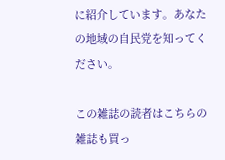に紹介しています。あなたの地域の自民党を知ってください。

この雑誌の読者はこちらの雑誌も買っ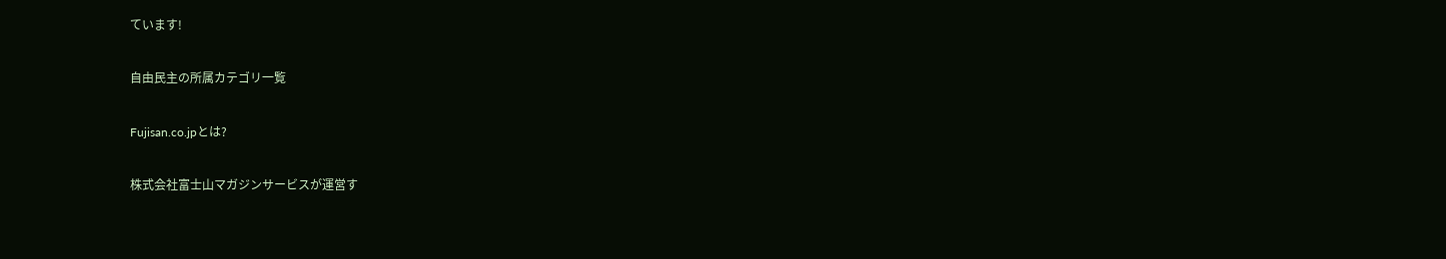ています!

自由民主の所属カテゴリ一覧

Fujisan.co.jpとは?

株式会社富士山マガジンサービスが運営す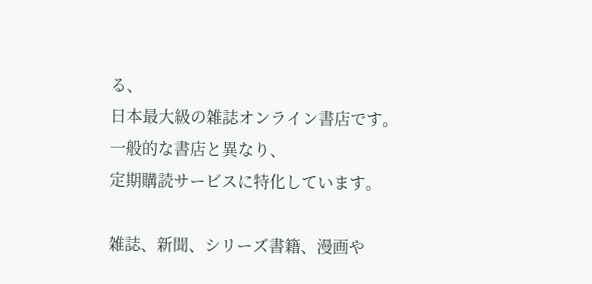る、
日本最大級の雑誌オンライン書店です。
一般的な書店と異なり、
定期購読サービスに特化しています。

雑誌、新聞、シリーズ書籍、漫画や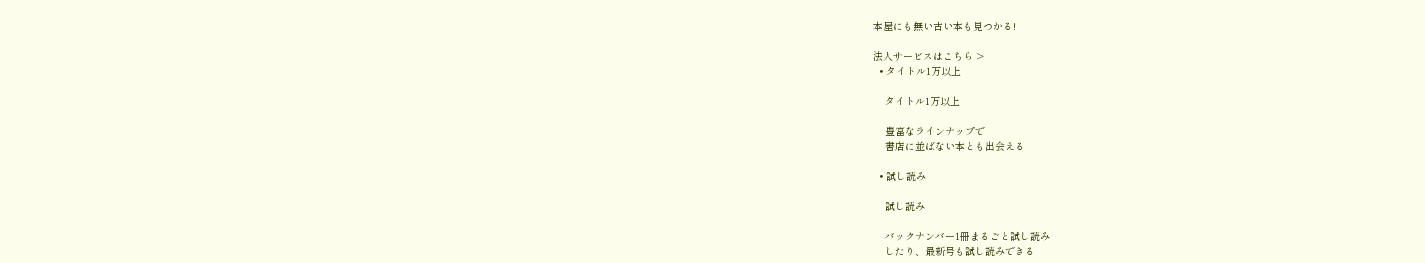本屋にも無い古い本も見つかる!

法人サービスはこちら >
  • タイトル1万以上

    タイトル1万以上

    豊富なラインナップで
    書店に並ばない本とも出会える

  • 試し読み

    試し読み

    バックナンバー1冊まるごと試し読み
    したり、最新号も試し読みできる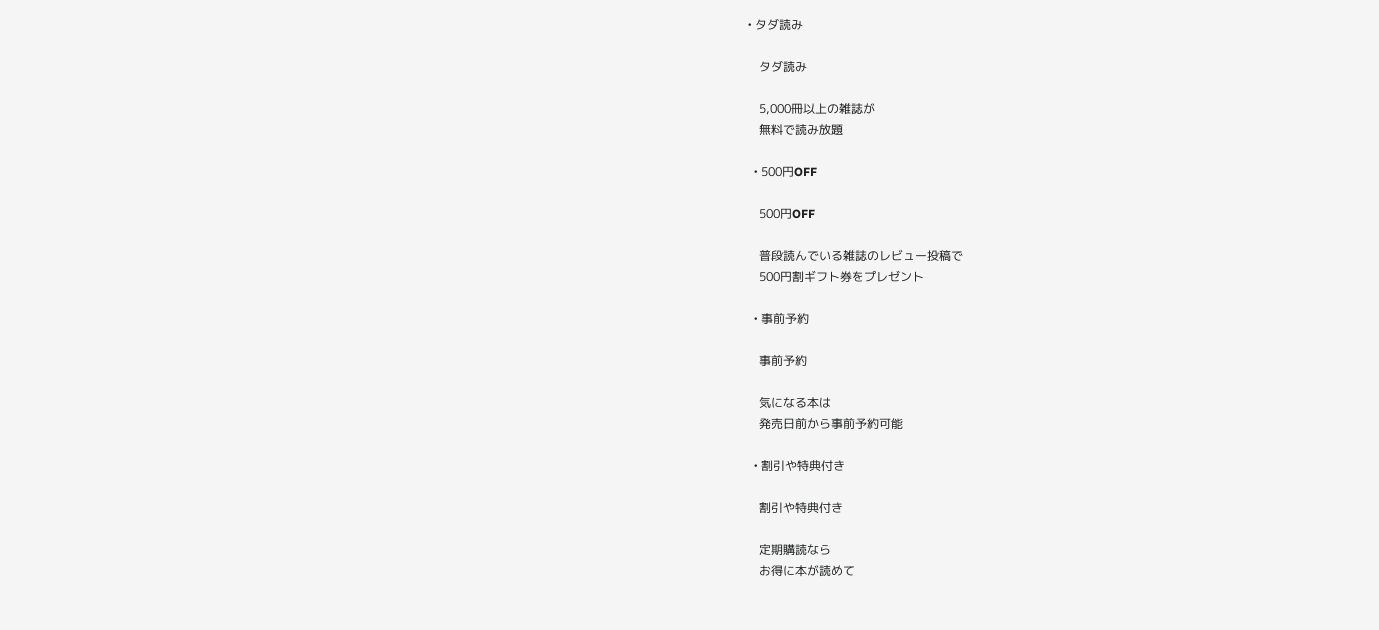• タダ読み

    タダ読み

    5,000冊以上の雑誌が
    無料で読み放題

  • 500円OFF

    500円OFF

    普段読んでいる雑誌のレビュー投稿で
    500円割ギフト券をプレゼント

  • 事前予約

    事前予約

    気になる本は
    発売日前から事前予約可能

  • 割引や特典付き

    割引や特典付き

    定期購読なら
    お得に本が読めて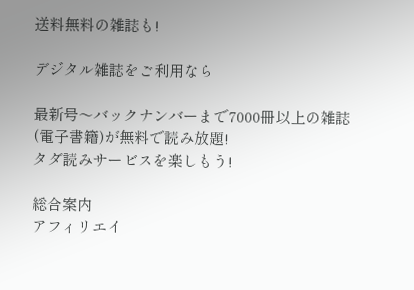送料無料の雑誌も!

デジタル雑誌をご利用なら

最新号〜バックナンバーまで7000冊以上の雑誌
(電子書籍)が無料で読み放題!
タダ読みサービスを楽しもう!

総合案内
アフィリエイ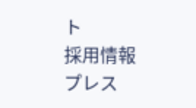ト
採用情報
プレス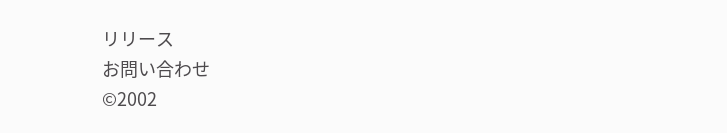リリース
お問い合わせ
©2002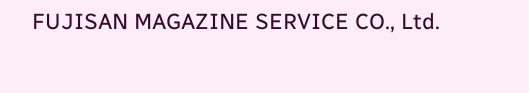FUJISAN MAGAZINE SERVICE CO., Ltd.